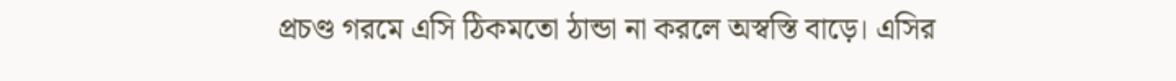প্রচণ্ড গরমে এসি ঠিকমতো ঠান্ডা না করলে অস্বস্তি বাড়ে। এসির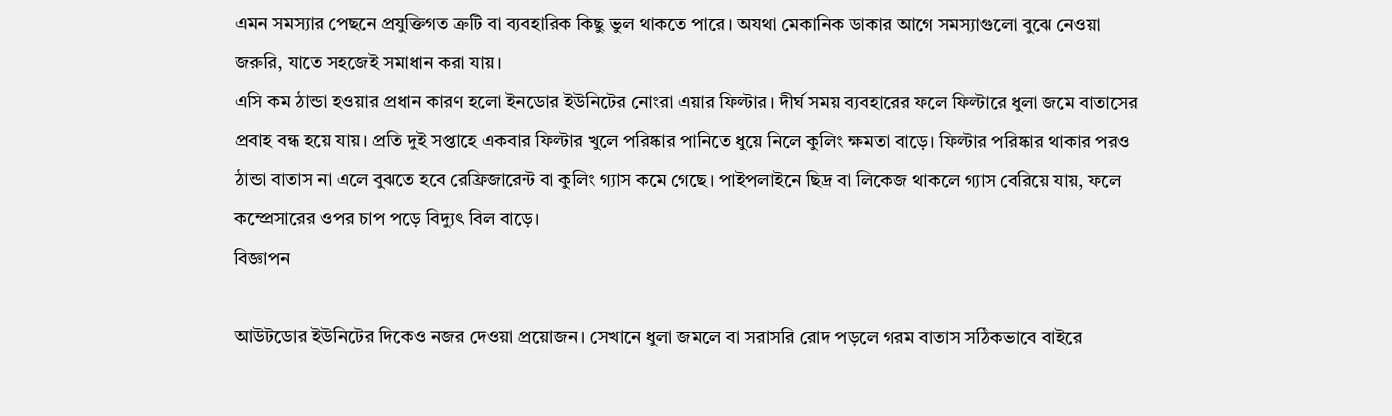এমন সমস্যার পেছনে প্রযুক্তিগত ত্রুটি বা ব্যবহারিক কিছু ভুল থাকতে পারে। অযথা মেকানিক ডাকার আগে সমস্যাগুলো বুঝে নেওয়া জরুরি, যাতে সহজেই সমাধান করা যায়।
এসি কম ঠান্ডা হওয়ার প্রধান কারণ হলো ইনডোর ইউনিটের নোংরা এয়ার ফিল্টার। দীর্ঘ সময় ব্যবহারের ফলে ফিল্টারে ধুলা জমে বাতাসের প্রবাহ বন্ধ হয়ে যায়। প্রতি দুই সপ্তাহে একবার ফিল্টার খুলে পরিষ্কার পানিতে ধুয়ে নিলে কুলিং ক্ষমতা বাড়ে। ফিল্টার পরিষ্কার থাকার পরও ঠান্ডা বাতাস না এলে বুঝতে হবে রেফ্রিজারেন্ট বা কুলিং গ্যাস কমে গেছে। পাইপলাইনে ছিদ্র বা লিকেজ থাকলে গ্যাস বেরিয়ে যায়, ফলে কম্প্রেসারের ওপর চাপ পড়ে বিদ্যুৎ বিল বাড়ে।
বিজ্ঞাপন

আউটডোর ইউনিটের দিকেও নজর দেওয়া প্রয়োজন। সেখানে ধুলা জমলে বা সরাসরি রোদ পড়লে গরম বাতাস সঠিকভাবে বাইরে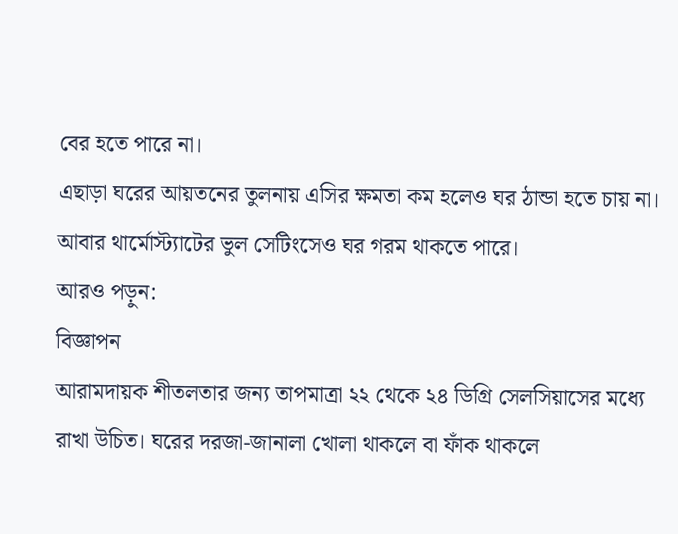বের হতে পারে না।
এছাড়া ঘরের আয়তনের তুলনায় এসির ক্ষমতা কম হলেও ঘর ঠান্ডা হতে চায় না। আবার থার্মোস্ট্যাটের ভুল সেটিংসেও ঘর গরম থাকতে পারে।
আরও পড়ুন:
বিজ্ঞাপন
আরামদায়ক শীতলতার জন্য তাপমাত্রা ২২ থেকে ২৪ ডিগ্রি সেলসিয়াসের মধ্যে রাখা উচিত। ঘরের দরজা-জানালা খোলা থাকলে বা ফাঁক থাকলে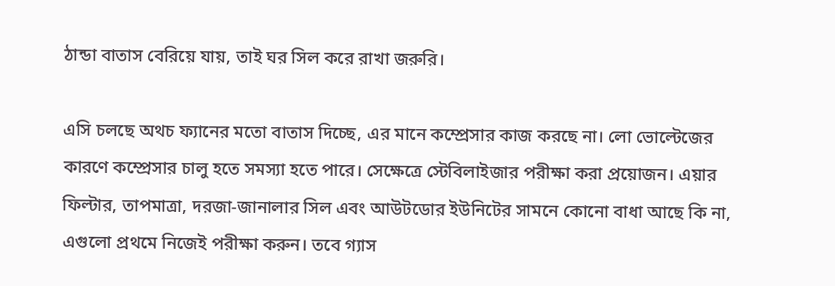ঠান্ডা বাতাস বেরিয়ে যায়, তাই ঘর সিল করে রাখা জরুরি।

এসি চলছে অথচ ফ্যানের মতো বাতাস দিচ্ছে, এর মানে কম্প্রেসার কাজ করছে না। লো ভোল্টেজের কারণে কম্প্রেসার চালু হতে সমস্যা হতে পারে। সেক্ষেত্রে স্টেবিলাইজার পরীক্ষা করা প্রয়োজন। এয়ার ফিল্টার, তাপমাত্রা, দরজা-জানালার সিল এবং আউটডোর ইউনিটের সামনে কোনো বাধা আছে কি না, এগুলো প্রথমে নিজেই পরীক্ষা করুন। তবে গ্যাস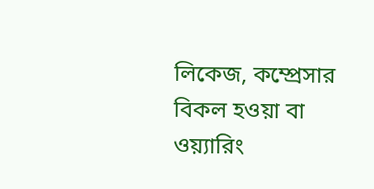লিকেজ, কম্প্রেসার বিকল হওয়া বা ওয়্যারিং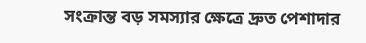সংক্রান্ত বড় সমস্যার ক্ষেত্রে দ্রুত পেশাদার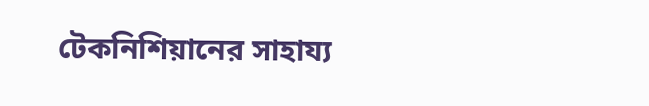টেকনিশিয়ানের সাহায্য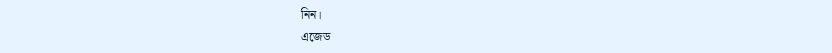নিন।
এজেড